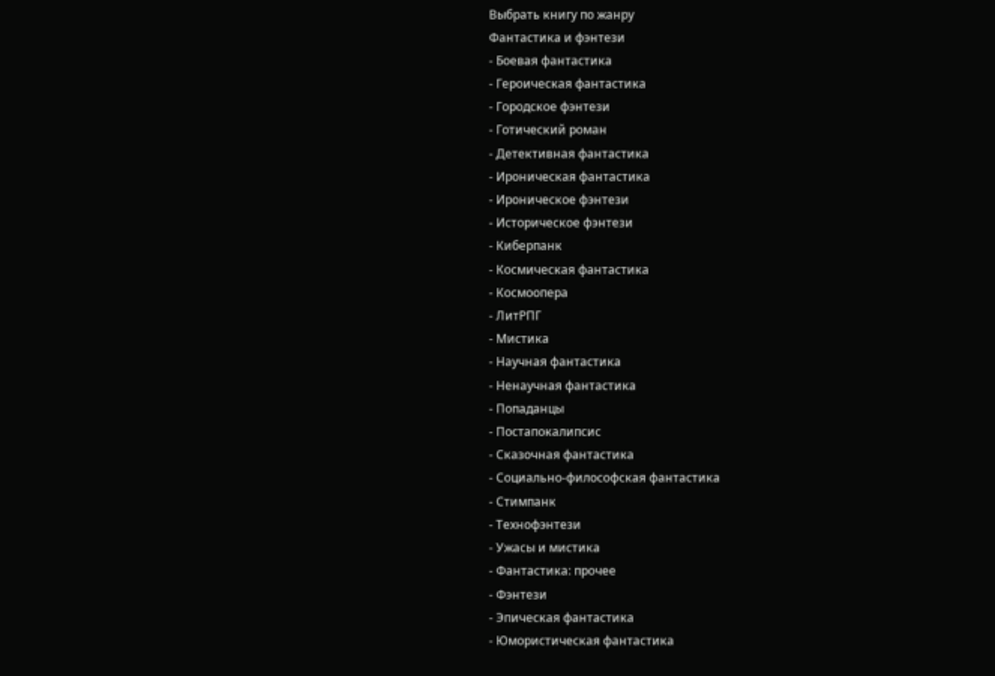Выбрать книгу по жанру
Фантастика и фэнтези
- Боевая фантастика
- Героическая фантастика
- Городское фэнтези
- Готический роман
- Детективная фантастика
- Ироническая фантастика
- Ироническое фэнтези
- Историческое фэнтези
- Киберпанк
- Космическая фантастика
- Космоопера
- ЛитРПГ
- Мистика
- Научная фантастика
- Ненаучная фантастика
- Попаданцы
- Постапокалипсис
- Сказочная фантастика
- Социально-философская фантастика
- Стимпанк
- Технофэнтези
- Ужасы и мистика
- Фантастика: прочее
- Фэнтези
- Эпическая фантастика
- Юмористическая фантастика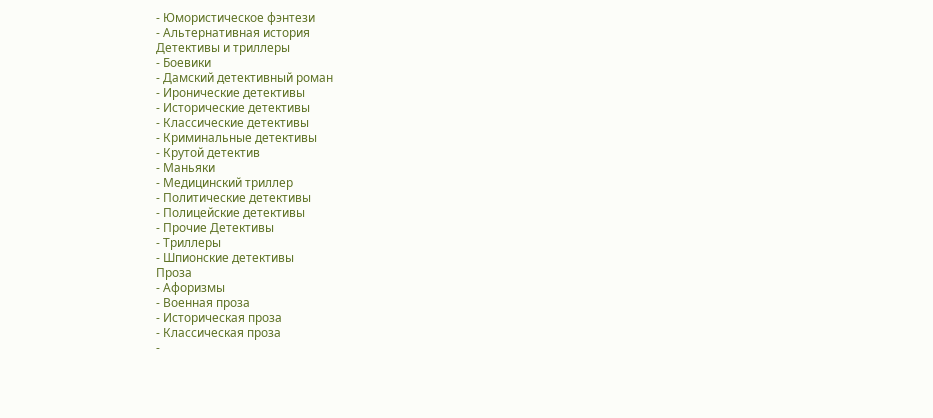- Юмористическое фэнтези
- Альтернативная история
Детективы и триллеры
- Боевики
- Дамский детективный роман
- Иронические детективы
- Исторические детективы
- Классические детективы
- Криминальные детективы
- Крутой детектив
- Маньяки
- Медицинский триллер
- Политические детективы
- Полицейские детективы
- Прочие Детективы
- Триллеры
- Шпионские детективы
Проза
- Афоризмы
- Военная проза
- Историческая проза
- Классическая проза
-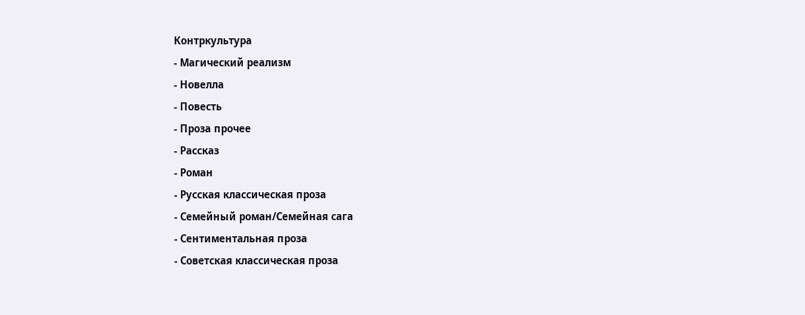Контркультура
- Магический реализм
- Новелла
- Повесть
- Проза прочее
- Рассказ
- Роман
- Русская классическая проза
- Семейный роман/Семейная сага
- Сентиментальная проза
- Советская классическая проза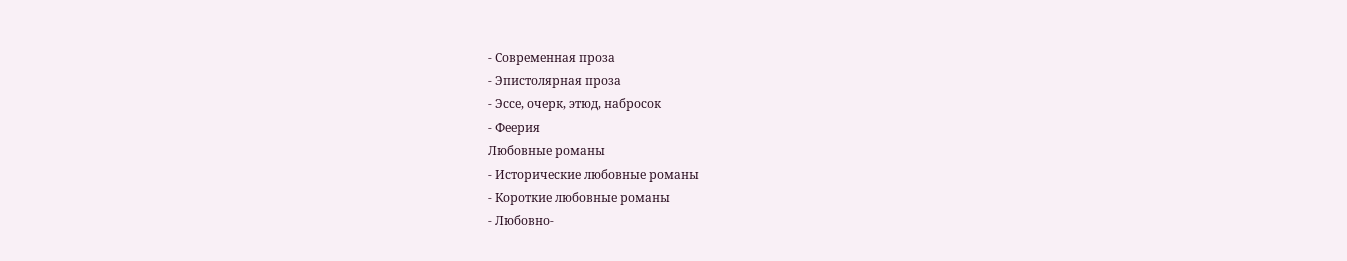- Современная проза
- Эпистолярная проза
- Эссе, очерк, этюд, набросок
- Феерия
Любовные романы
- Исторические любовные романы
- Короткие любовные романы
- Любовно-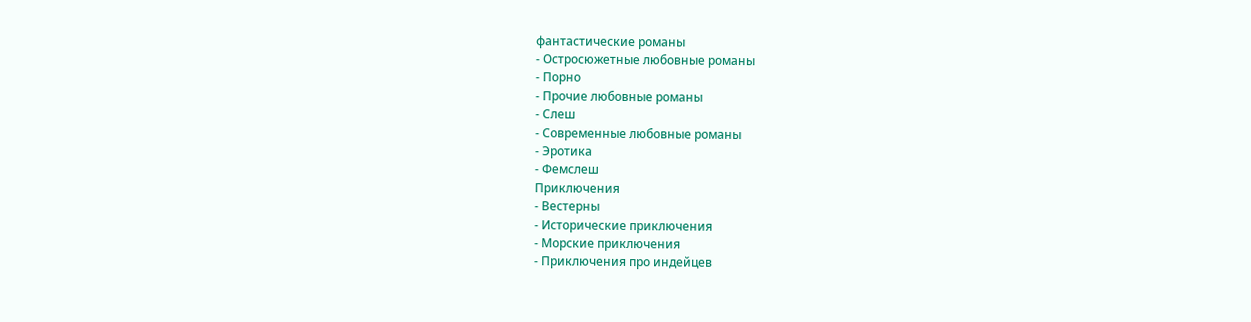фантастические романы
- Остросюжетные любовные романы
- Порно
- Прочие любовные романы
- Слеш
- Современные любовные романы
- Эротика
- Фемслеш
Приключения
- Вестерны
- Исторические приключения
- Морские приключения
- Приключения про индейцев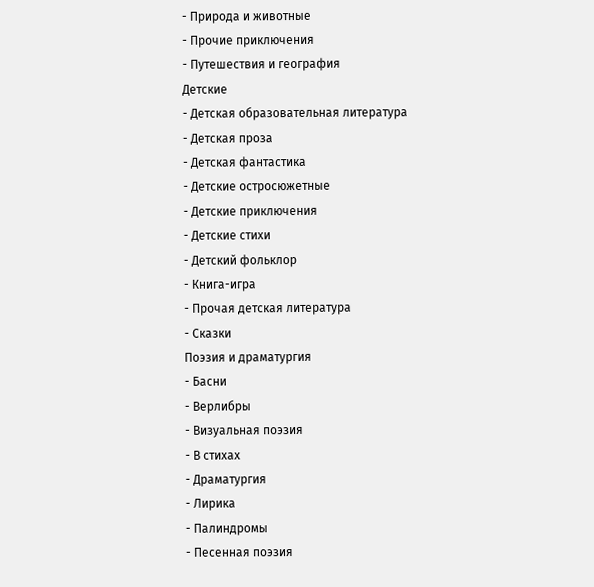- Природа и животные
- Прочие приключения
- Путешествия и география
Детские
- Детская образовательная литература
- Детская проза
- Детская фантастика
- Детские остросюжетные
- Детские приключения
- Детские стихи
- Детский фольклор
- Книга-игра
- Прочая детская литература
- Сказки
Поэзия и драматургия
- Басни
- Верлибры
- Визуальная поэзия
- В стихах
- Драматургия
- Лирика
- Палиндромы
- Песенная поэзия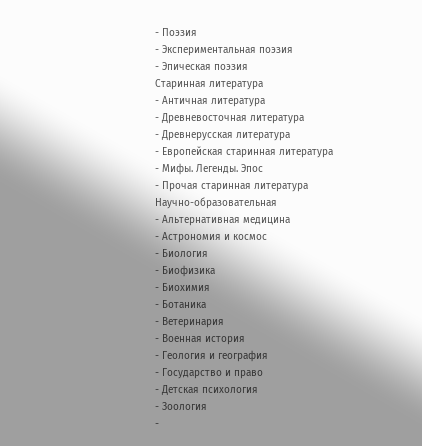- Поэзия
- Экспериментальная поэзия
- Эпическая поэзия
Старинная литература
- Античная литература
- Древневосточная литература
- Древнерусская литература
- Европейская старинная литература
- Мифы. Легенды. Эпос
- Прочая старинная литература
Научно-образовательная
- Альтернативная медицина
- Астрономия и космос
- Биология
- Биофизика
- Биохимия
- Ботаника
- Ветеринария
- Военная история
- Геология и география
- Государство и право
- Детская психология
- Зоология
-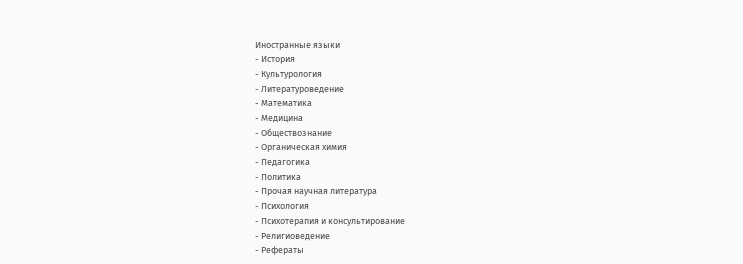Иностранные языки
- История
- Культурология
- Литературоведение
- Математика
- Медицина
- Обществознание
- Органическая химия
- Педагогика
- Политика
- Прочая научная литература
- Психология
- Психотерапия и консультирование
- Религиоведение
- Рефераты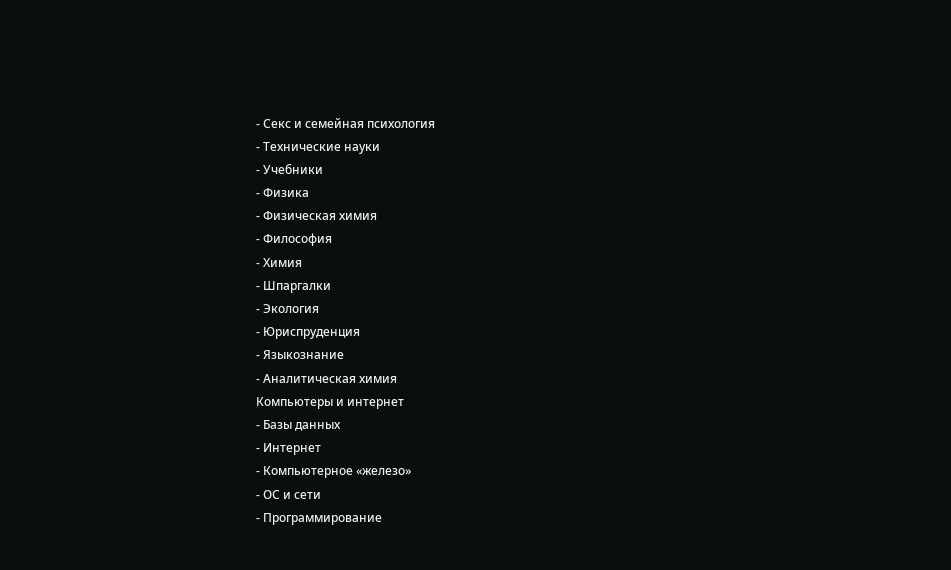- Секс и семейная психология
- Технические науки
- Учебники
- Физика
- Физическая химия
- Философия
- Химия
- Шпаргалки
- Экология
- Юриспруденция
- Языкознание
- Аналитическая химия
Компьютеры и интернет
- Базы данных
- Интернет
- Компьютерное «железо»
- ОС и сети
- Программирование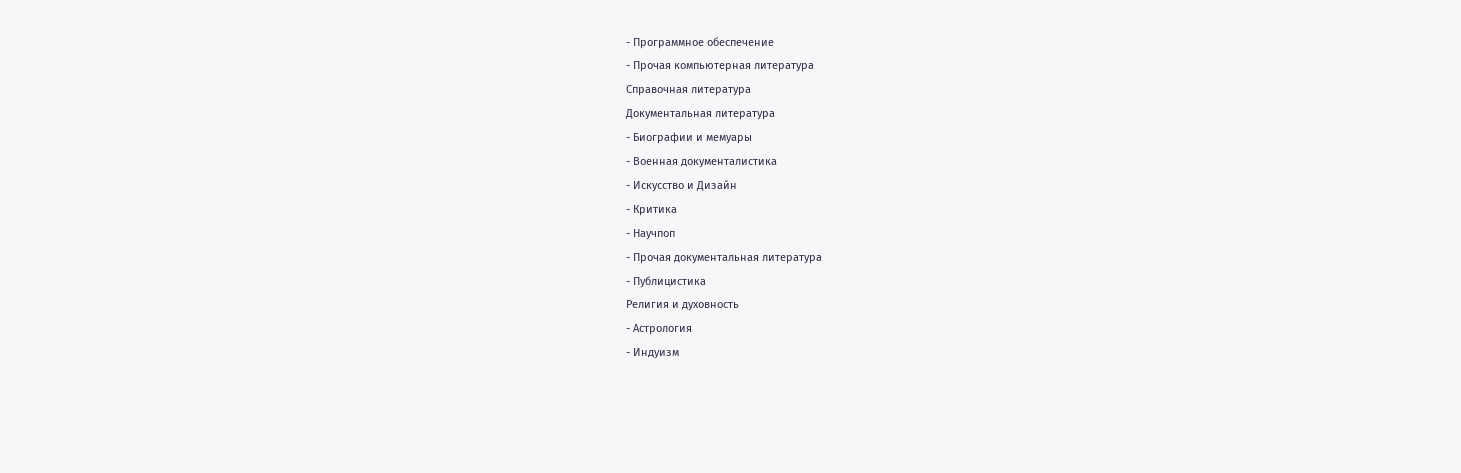- Программное обеспечение
- Прочая компьютерная литература
Справочная литература
Документальная литература
- Биографии и мемуары
- Военная документалистика
- Искусство и Дизайн
- Критика
- Научпоп
- Прочая документальная литература
- Публицистика
Религия и духовность
- Астрология
- Индуизм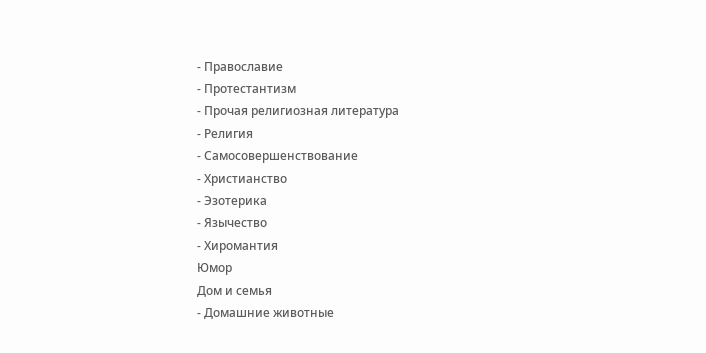- Православие
- Протестантизм
- Прочая религиозная литература
- Религия
- Самосовершенствование
- Христианство
- Эзотерика
- Язычество
- Хиромантия
Юмор
Дом и семья
- Домашние животные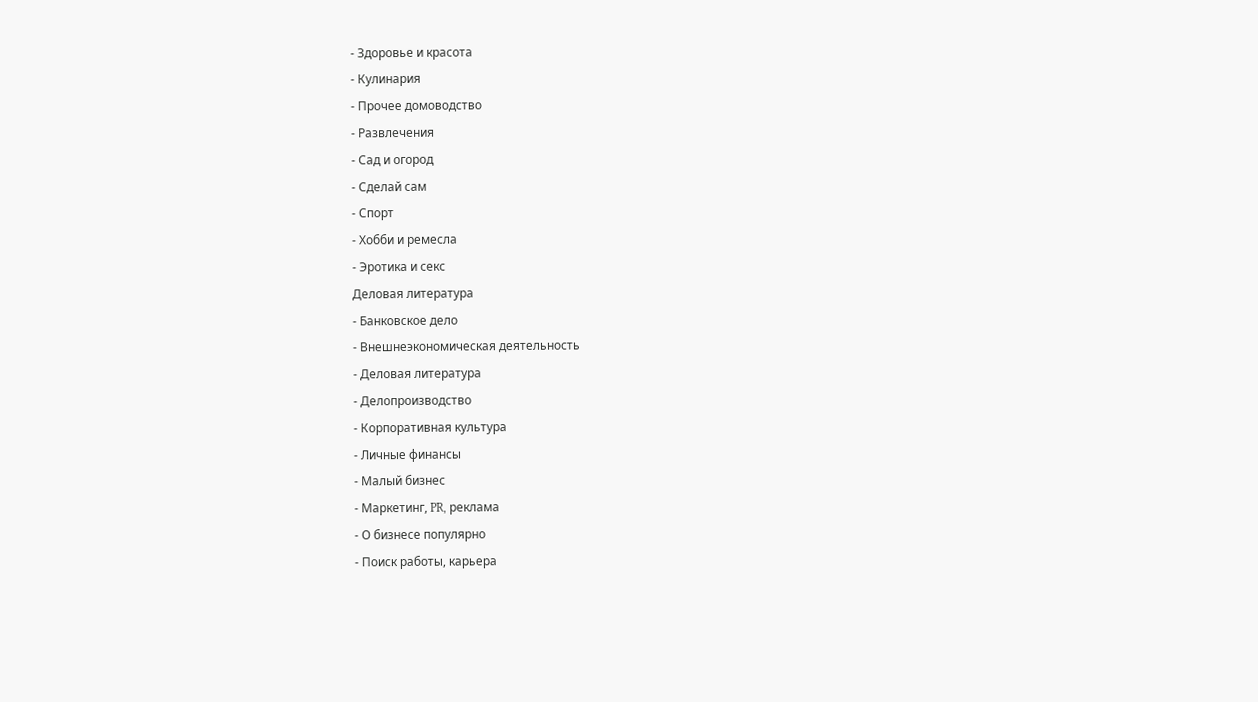- Здоровье и красота
- Кулинария
- Прочее домоводство
- Развлечения
- Сад и огород
- Сделай сам
- Спорт
- Хобби и ремесла
- Эротика и секс
Деловая литература
- Банковское дело
- Внешнеэкономическая деятельность
- Деловая литература
- Делопроизводство
- Корпоративная культура
- Личные финансы
- Малый бизнес
- Маркетинг, PR, реклама
- О бизнесе популярно
- Поиск работы, карьера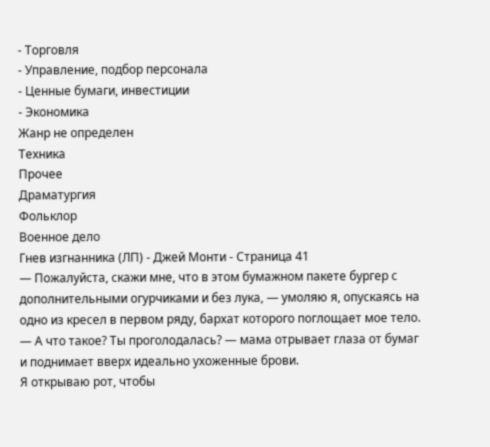- Торговля
- Управление, подбор персонала
- Ценные бумаги, инвестиции
- Экономика
Жанр не определен
Техника
Прочее
Драматургия
Фольклор
Военное дело
Гнев изгнанника (ЛП) - Джей Монти - Страница 41
— Пожалуйста, скажи мне, что в этом бумажном пакете бургер с дополнительными огурчиками и без лука, — умоляю я, опускаясь на одно из кресел в первом ряду, бархат которого поглощает мое тело.
— А что такое? Ты проголодалась? — мама отрывает глаза от бумаг и поднимает вверх идеально ухоженные брови.
Я открываю рот, чтобы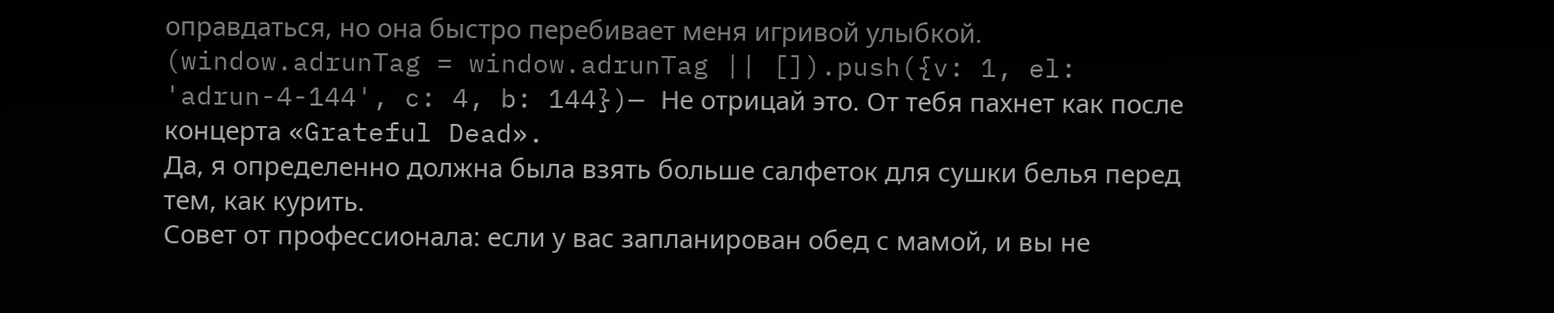оправдаться, но она быстро перебивает меня игривой улыбкой.
(window.adrunTag = window.adrunTag || []).push({v: 1, el: 'adrun-4-144', c: 4, b: 144})— Не отрицай это. От тебя пахнет как после концерта «Grateful Dead».
Да, я определенно должна была взять больше салфеток для сушки белья перед тем, как курить.
Совет от профессионала: если у вас запланирован обед с мамой, и вы не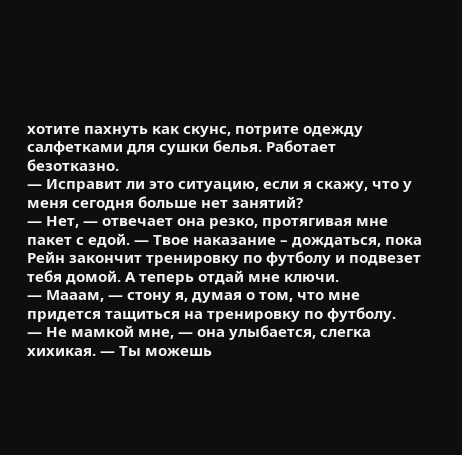хотите пахнуть как скунс, потрите одежду салфетками для сушки белья. Работает безотказно.
— Исправит ли это ситуацию, если я скажу, что у меня сегодня больше нет занятий?
— Нет, — отвечает она резко, протягивая мне пакет с едой. — Твое наказание – дождаться, пока Рейн закончит тренировку по футболу и подвезет тебя домой. А теперь отдай мне ключи.
— Мааам, — стону я, думая о том, что мне придется тащиться на тренировку по футболу.
— Не мамкой мне, — она улыбается, слегка хихикая. — Ты можешь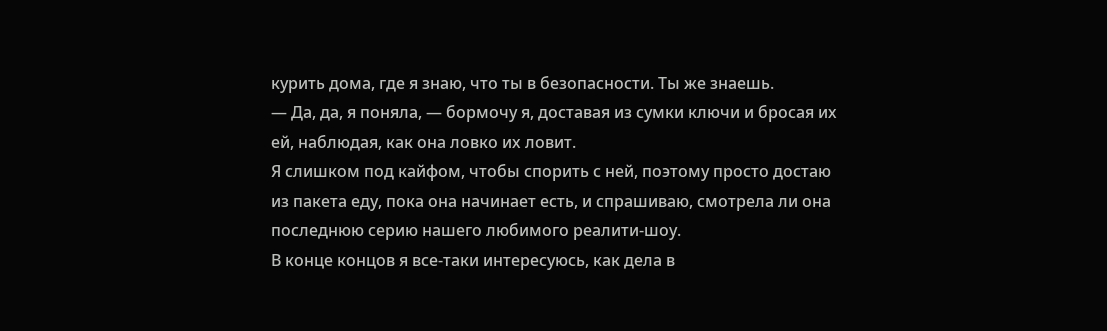курить дома, где я знаю, что ты в безопасности. Ты же знаешь.
— Да, да, я поняла, — бормочу я, доставая из сумки ключи и бросая их ей, наблюдая, как она ловко их ловит.
Я слишком под кайфом, чтобы спорить с ней, поэтому просто достаю из пакета еду, пока она начинает есть, и спрашиваю, смотрела ли она последнюю серию нашего любимого реалити-шоу.
В конце концов я все-таки интересуюсь, как дела в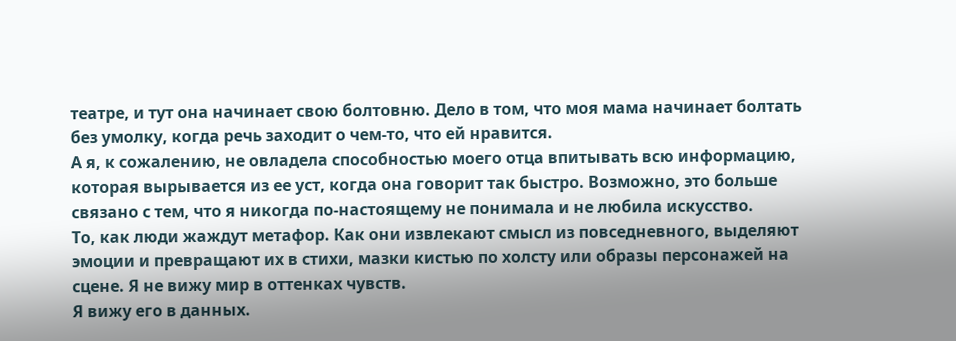театре, и тут она начинает свою болтовню. Дело в том, что моя мама начинает болтать без умолку, когда речь заходит о чем-то, что ей нравится.
А я, к сожалению, не овладела способностью моего отца впитывать всю информацию, которая вырывается из ее уст, когда она говорит так быстро. Возможно, это больше связано с тем, что я никогда по-настоящему не понимала и не любила искусство.
То, как люди жаждут метафор. Как они извлекают смысл из повседневного, выделяют эмоции и превращают их в стихи, мазки кистью по холсту или образы персонажей на сцене. Я не вижу мир в оттенках чувств.
Я вижу его в данных.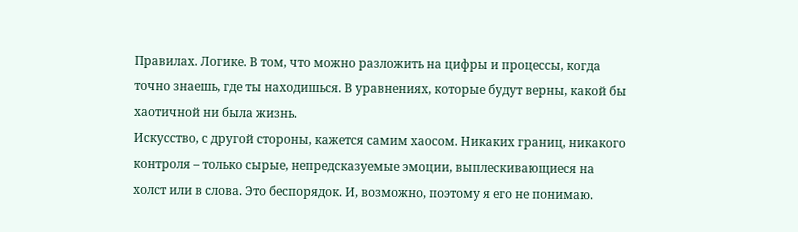Правилах. Логике. В том, что можно разложить на цифры и процессы, когда точно знаешь, где ты находишься. В уравнениях, которые будут верны, какой бы хаотичной ни была жизнь.
Искусство, с другой стороны, кажется самим хаосом. Никаких границ, никакого контроля – только сырые, непредсказуемые эмоции, выплескивающиеся на холст или в слова. Это беспорядок. И, возможно, поэтому я его не понимаю.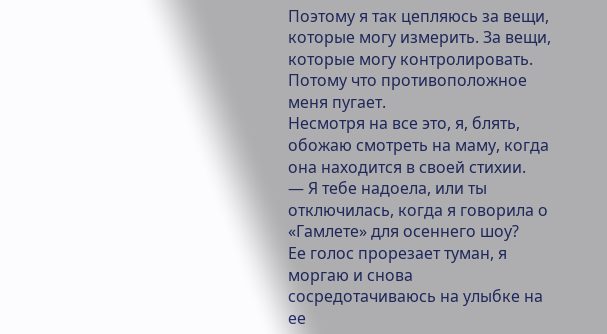Поэтому я так цепляюсь за вещи, которые могу измерить. За вещи, которые могу контролировать.
Потому что противоположное меня пугает.
Несмотря на все это, я, блять, обожаю смотреть на маму, когда она находится в своей стихии.
— Я тебе надоела, или ты отключилась, когда я говорила о «Гамлете» для осеннего шоу?
Ее голос прорезает туман, я моргаю и снова сосредотачиваюсь на улыбке на ее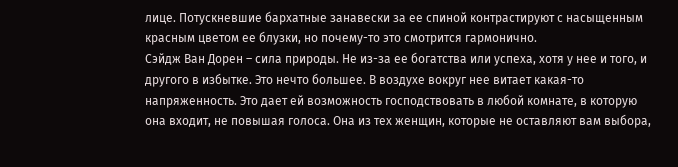лице. Потускневшие бархатные занавески за ее спиной контрастируют с насыщенным красным цветом ее блузки, но почему-то это смотрится гармонично.
Сэйдж Ван Дорен – сила природы. Не из-за ее богатства или успеха, хотя у нее и того, и другого в избытке. Это нечто большее. В воздухе вокруг нее витает какая-то напряженность. Это дает ей возможность господствовать в любой комнате, в которую она входит, не повышая голоса. Она из тех женщин, которые не оставляют вам выбора,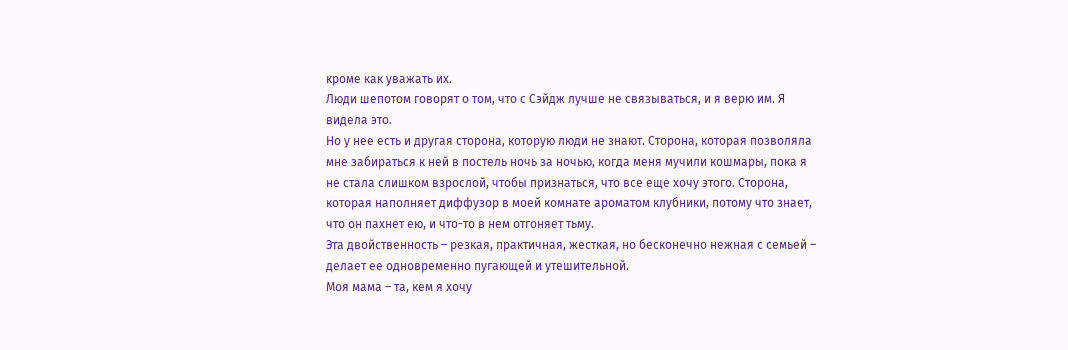кроме как уважать их.
Люди шепотом говорят о том, что с Сэйдж лучше не связываться, и я верю им. Я видела это.
Но у нее есть и другая сторона, которую люди не знают. Сторона, которая позволяла мне забираться к ней в постель ночь за ночью, когда меня мучили кошмары, пока я не стала слишком взрослой, чтобы признаться, что все еще хочу этого. Сторона, которая наполняет диффузор в моей комнате ароматом клубники, потому что знает, что он пахнет ею, и что-то в нем отгоняет тьму.
Эта двойственность – резкая, практичная, жесткая, но бесконечно нежная с семьей – делает ее одновременно пугающей и утешительной.
Моя мама – та, кем я хочу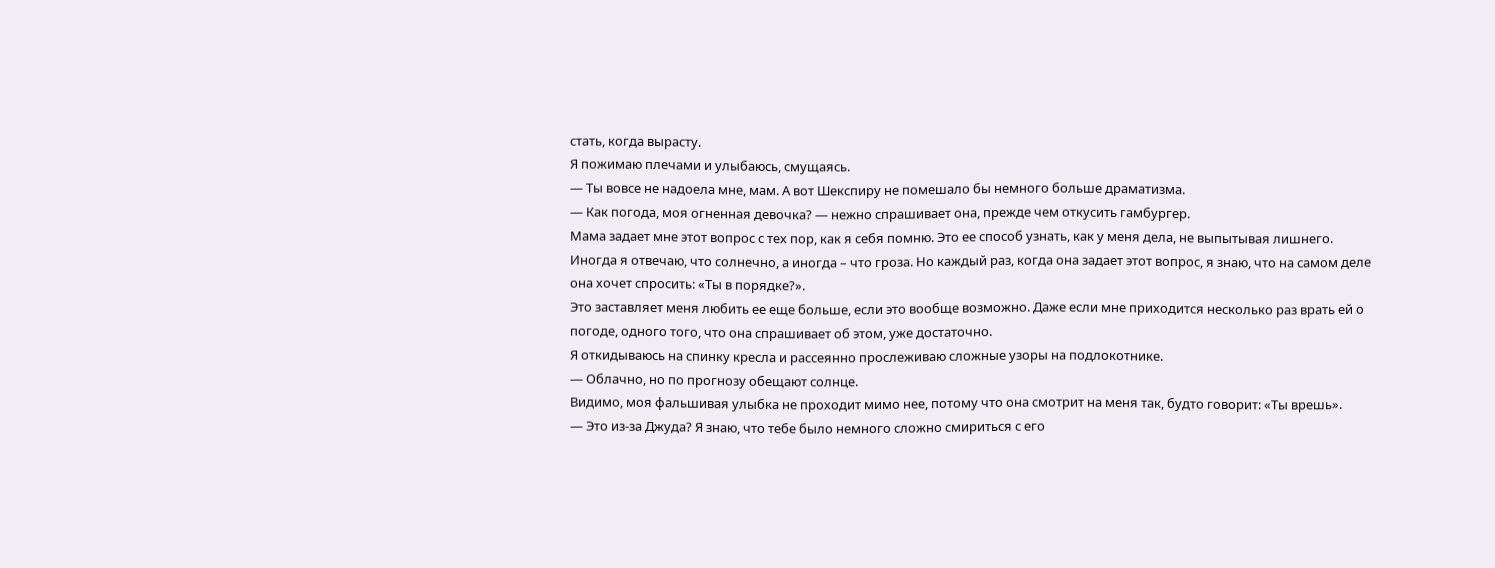стать, когда вырасту.
Я пожимаю плечами и улыбаюсь, смущаясь.
— Ты вовсе не надоела мне, мам. А вот Шекспиру не помешало бы немного больше драматизма.
— Как погода, моя огненная девочка? — нежно спрашивает она, прежде чем откусить гамбургер.
Мама задает мне этот вопрос с тех пор, как я себя помню. Это ее способ узнать, как у меня дела, не выпытывая лишнего. Иногда я отвечаю, что солнечно, а иногда – что гроза. Но каждый раз, когда она задает этот вопрос, я знаю, что на самом деле она хочет спросить: «Ты в порядке?».
Это заставляет меня любить ее еще больше, если это вообще возможно. Даже если мне приходится несколько раз врать ей о погоде, одного того, что она спрашивает об этом, уже достаточно.
Я откидываюсь на спинку кресла и рассеянно прослеживаю сложные узоры на подлокотнике.
— Облачно, но по прогнозу обещают солнце.
Видимо, моя фальшивая улыбка не проходит мимо нее, потому что она смотрит на меня так, будто говорит: «Ты врешь».
— Это из-за Джуда? Я знаю, что тебе было немного сложно смириться с его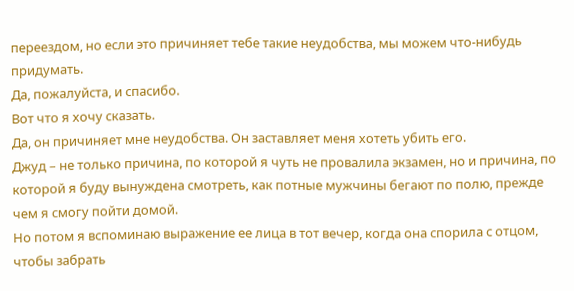переездом, но если это причиняет тебе такие неудобства, мы можем что-нибудь придумать.
Да, пожалуйста, и спасибо.
Вот что я хочу сказать.
Да, он причиняет мне неудобства. Он заставляет меня хотеть убить его.
Джуд – не только причина, по которой я чуть не провалила экзамен, но и причина, по которой я буду вынуждена смотреть, как потные мужчины бегают по полю, прежде чем я смогу пойти домой.
Но потом я вспоминаю выражение ее лица в тот вечер, когда она спорила с отцом, чтобы забрать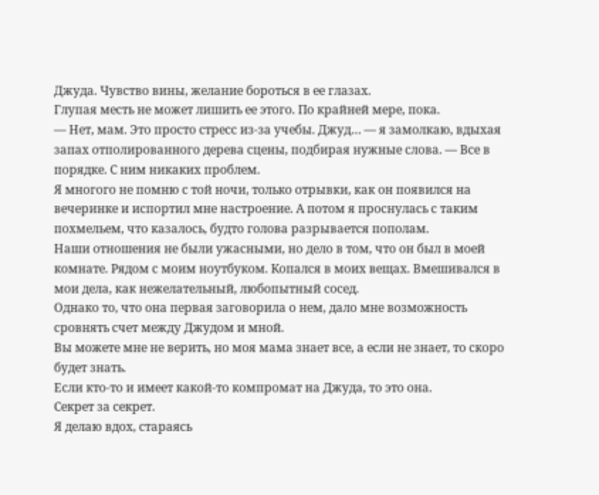Джуда. Чувство вины, желание бороться в ее глазах.
Глупая месть не может лишить ее этого. По крайней мере, пока.
— Нет, мам. Это просто стресс из-за учебы. Джуд… — я замолкаю, вдыхая запах отполированного дерева сцены, подбирая нужные слова. — Все в порядке. С ним никаких проблем.
Я многого не помню с той ночи, только отрывки, как он появился на вечеринке и испортил мне настроение. А потом я проснулась с таким похмельем, что казалось, будто голова разрывается пополам.
Наши отношения не были ужасными, но дело в том, что он был в моей комнате. Рядом с моим ноутбуком. Копался в моих вещах. Вмешивался в мои дела, как нежелательный, любопытный сосед.
Однако то, что она первая заговорила о нем, дало мне возможность сровнять счет между Джудом и мной.
Вы можете мне не верить, но моя мама знает все, а если не знает, то скоро будет знать.
Если кто-то и имеет какой-то компромат на Джуда, то это она.
Секрет за секрет.
Я делаю вдох, стараясь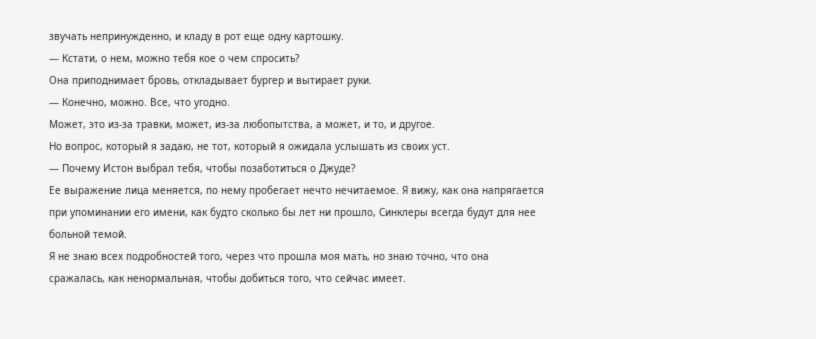звучать непринужденно, и кладу в рот еще одну картошку.
— Кстати, о нем, можно тебя кое о чем спросить?
Она приподнимает бровь, откладывает бургер и вытирает руки.
— Конечно, можно. Все, что угодно.
Может, это из-за травки, может, из-за любопытства, а может, и то, и другое.
Но вопрос, который я задаю, не тот, который я ожидала услышать из своих уст.
— Почему Истон выбрал тебя, чтобы позаботиться о Джуде?
Ее выражение лица меняется, по нему пробегает нечто нечитаемое. Я вижу, как она напрягается при упоминании его имени, как будто сколько бы лет ни прошло, Синклеры всегда будут для нее больной темой.
Я не знаю всех подробностей того, через что прошла моя мать, но знаю точно, что она сражалась, как ненормальная, чтобы добиться того, что сейчас имеет.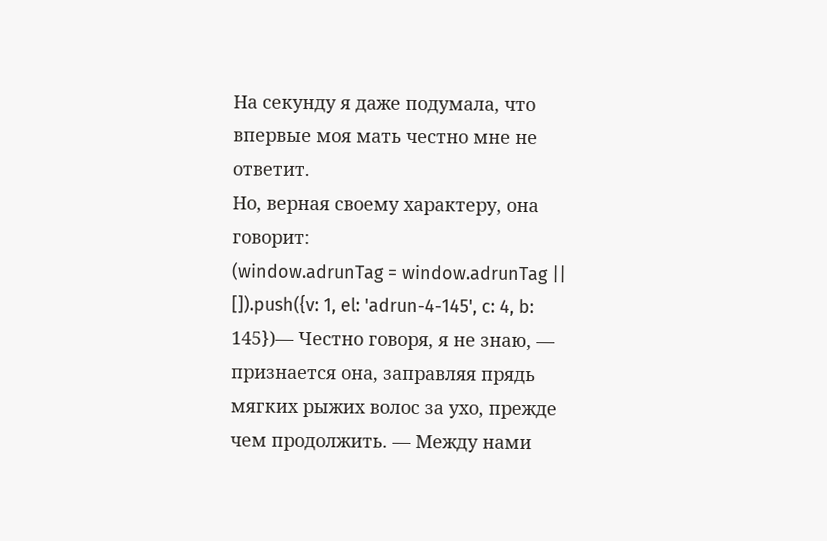На секунду я даже подумала, что впервые моя мать честно мне не ответит.
Но, верная своему характеру, она говорит:
(window.adrunTag = window.adrunTag || []).push({v: 1, el: 'adrun-4-145', c: 4, b: 145})— Честно говоря, я не знаю, — признается она, заправляя прядь мягких рыжих волос за ухо, прежде чем продолжить. — Между нами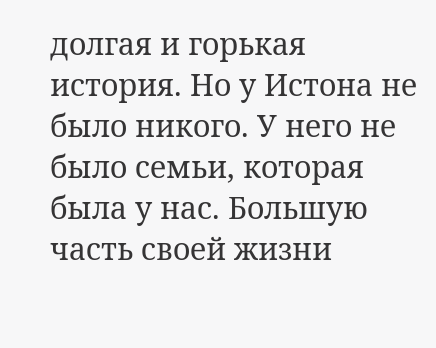долгая и горькая история. Но у Истона не было никого. У него не было семьи, которая была у нас. Большую часть своей жизни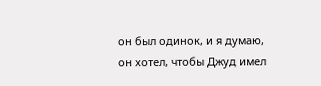он был одинок, и я думаю, он хотел, чтобы Джуд имел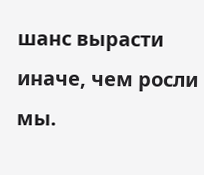шанс вырасти иначе, чем росли мы.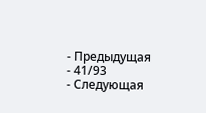- Предыдущая
- 41/93
- Следующая